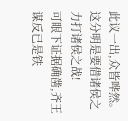此议一出,众皆哗然。这分明是要借诸侯之力打诸侯之战!
可眼下证据确凿,齐王谋反已是铁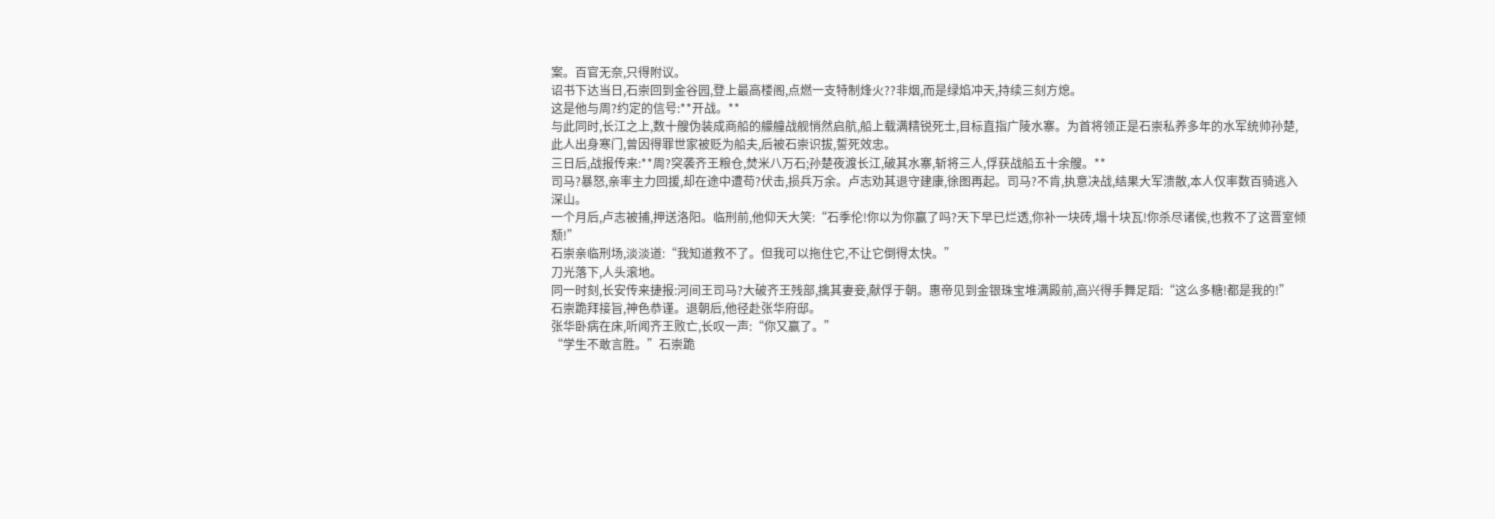案。百官无奈,只得附议。
诏书下达当日,石崇回到金谷园,登上最高楼阁,点燃一支特制烽火??非烟,而是绿焰冲天,持续三刻方熄。
这是他与周?约定的信号:**开战。**
与此同时,长江之上,数十艘伪装成商船的艨艟战舰悄然启航,船上载满精锐死士,目标直指广陵水寨。为首将领正是石崇私养多年的水军统帅孙楚,此人出身寒门,曾因得罪世家被贬为船夫,后被石崇识拔,誓死效忠。
三日后,战报传来:**周?突袭齐王粮仓,焚米八万石;孙楚夜渡长江,破其水寨,斩将三人,俘获战船五十余艘。**
司马?暴怒,亲率主力回援,却在途中遭苟?伏击,损兵万余。卢志劝其退守建康,徐图再起。司马?不肯,执意决战,结果大军溃散,本人仅率数百骑逃入深山。
一个月后,卢志被捕,押送洛阳。临刑前,他仰天大笑:“石季伦!你以为你赢了吗?天下早已烂透,你补一块砖,塌十块瓦!你杀尽诸侯,也救不了这晋室倾颓!”
石崇亲临刑场,淡淡道:“我知道救不了。但我可以拖住它,不让它倒得太快。”
刀光落下,人头滚地。
同一时刻,长安传来捷报:河间王司马?大破齐王残部,擒其妻妾,献俘于朝。惠帝见到金银珠宝堆满殿前,高兴得手舞足蹈:“这么多糖!都是我的!”
石崇跪拜接旨,神色恭谨。退朝后,他径赴张华府邸。
张华卧病在床,听闻齐王败亡,长叹一声:“你又赢了。”
“学生不敢言胜。”石崇跪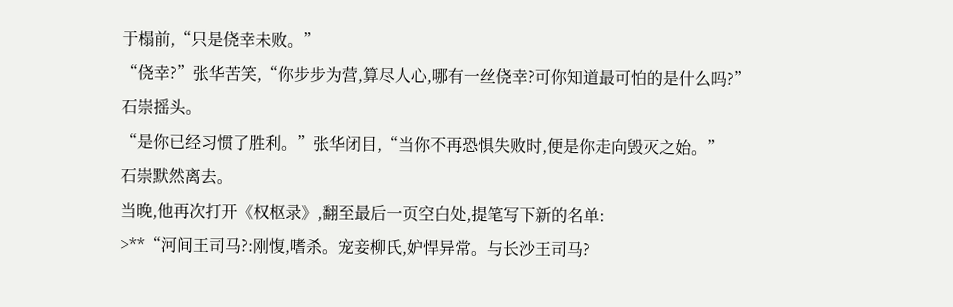于榻前,“只是侥幸未败。”
“侥幸?”张华苦笑,“你步步为营,算尽人心,哪有一丝侥幸?可你知道最可怕的是什么吗?”
石崇摇头。
“是你已经习惯了胜利。”张华闭目,“当你不再恐惧失败时,便是你走向毁灭之始。”
石崇默然离去。
当晚,他再次打开《权枢录》,翻至最后一页空白处,提笔写下新的名单:
>**“河间王司马?:刚愎,嗜杀。宠妾柳氏,妒悍异常。与长沙王司马?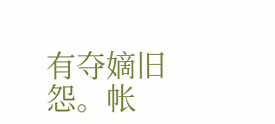有夺嫡旧怨。帐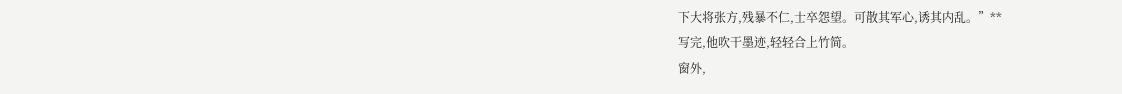下大将张方,残暴不仁,士卒怨望。可散其军心,诱其内乱。”**
写完,他吹干墨迹,轻轻合上竹简。
窗外,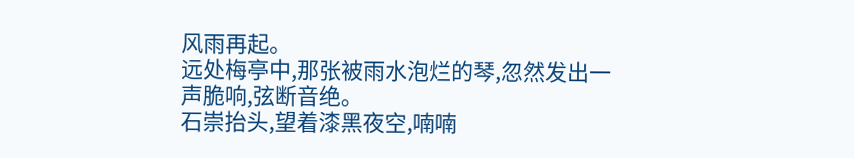风雨再起。
远处梅亭中,那张被雨水泡烂的琴,忽然发出一声脆响,弦断音绝。
石崇抬头,望着漆黑夜空,喃喃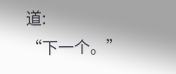道:
“下一个。”